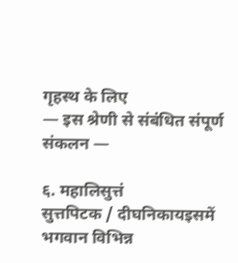गृहस्थ के लिए
— इस श्रेणी से संबंधित संपूर्ण संकलन —

६. महालिसुत्तं
सुत्तपिटक / दीघनिकायइसमें भगवान विभिन्न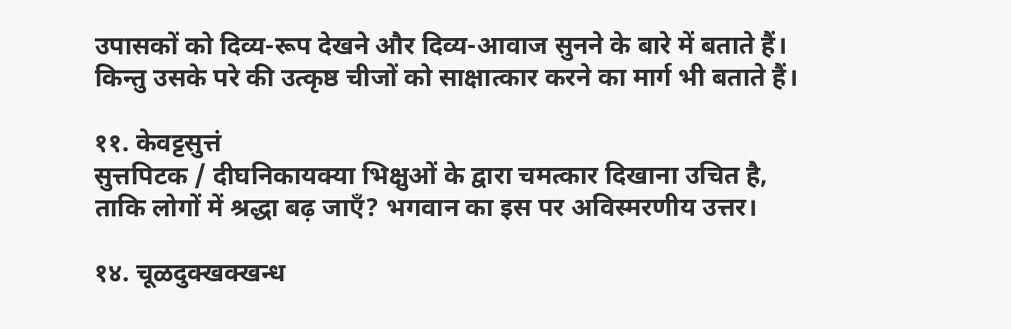उपासकों को दिव्य-रूप देखने और दिव्य-आवाज सुनने के बारे में बताते हैं। किन्तु उसके परे की उत्कृष्ठ चीजों को साक्षात्कार करने का मार्ग भी बताते हैं।

११. केवट्टसुत्तं
सुत्तपिटक / दीघनिकायक्या भिक्षुओं के द्वारा चमत्कार दिखाना उचित है, ताकि लोगों में श्रद्धा बढ़ जाएँ? भगवान का इस पर अविस्मरणीय उत्तर।

१४. चूळदुक्खक्खन्ध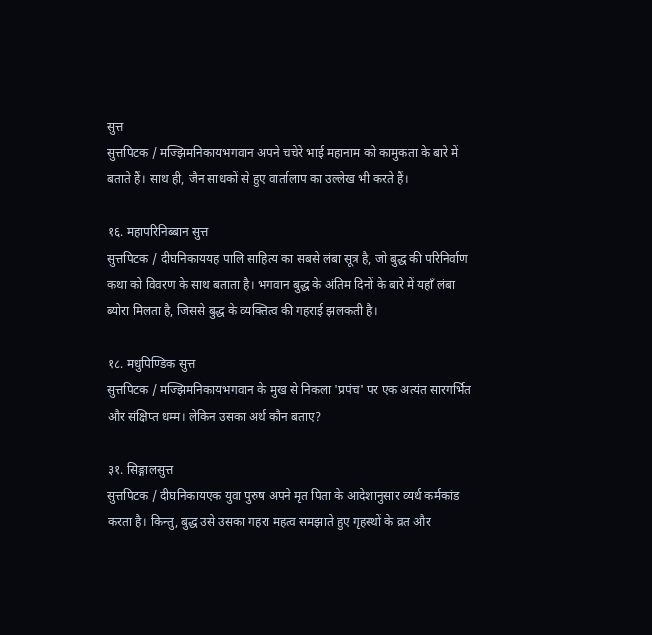सुत्त
सुत्तपिटक / मज्झिमनिकायभगवान अपने चचेरे भाई महानाम को कामुकता के बारे में बताते हैं। साथ ही, जैन साधकों से हुए वार्तालाप का उल्लेख भी करते हैं।

१६. महापरिनिब्बान सुत्त
सुत्तपिटक / दीघनिकाययह पालि साहित्य का सबसे लंबा सूत्र है, जो बुद्ध की परिनिर्वाण कथा को विवरण के साथ बताता है। भगवान बुद्ध के अंतिम दिनों के बारे में यहाँ लंबा ब्योरा मिलता है, जिससे बुद्ध के व्यक्तित्व की गहराई झलकती है।

१८. मधुपिण्डिक सुत्त
सुत्तपिटक / मज्झिमनिकायभगवान के मुख से निकला 'प्रपंच' पर एक अत्यंत सारगर्भित और संक्षिप्त धम्म। लेकिन उसका अर्थ कौन बताए?

३१. सिङ्गालसुत्त
सुत्तपिटक / दीघनिकायएक युवा पुरुष अपने मृत पिता के आदेशानुसार व्यर्थ कर्मकांड करता है। किन्तु, बुद्ध उसे उसका गहरा महत्व समझाते हुए गृहस्थों के व्रत और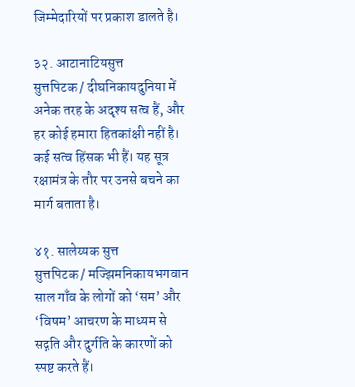जिम्मेदारियों पर प्रकाश डालते है।

३२. आटानाटियसुत्त
सुत्तपिटक / दीघनिकायदुनिया में अनेक तरह के अदृश्य सत्व हैं, और हर कोई हमारा हितकांक्षी नहीं है। कई सत्व हिंसक भी हैं। यह सूत्र रक्षामंत्र के तौर पर उनसे बचने का मार्ग बताता है।

४१. सालेय्यक सुत्त
सुत्तपिटक / मज्झिमनिकायभगवान साल गाँव के लोगों को ‘सम’ और ‘विषम’ आचरण के माध्यम से सद्गति और दुर्गति के कारणों को स्पष्ट करते हैं।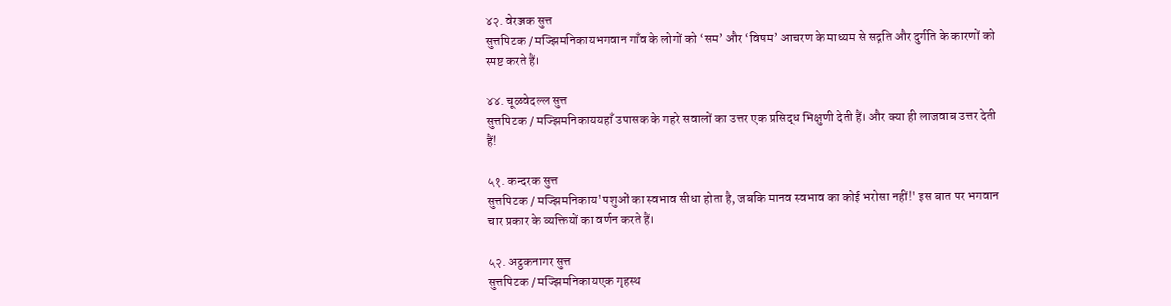४२. वेरञ्जक सुत्त
सुत्तपिटक / मज्झिमनिकायभगवान गाँव के लोगों को ‘सम’ और ‘विषम’ आचरण के माध्यम से सद्गति और दुर्गति के कारणों को स्पष्ट करते हैं।

४४. चूळवेदल्ल सुत्त
सुत्तपिटक / मज्झिमनिकाययहाँ उपासक के गहरे सवालों का उत्तर एक प्रसिद्ध भिक्षुणी देती हैं। और क्या ही लाजवाब उत्तर देती हैं!

५१. कन्दरक सुत्त
सुत्तपिटक / मज्झिमनिकाय'पशुओं का स्वभाव सीधा होता है, जबकि मानव स्वभाव का कोई भरोसा नहीं!' इस बात पर भगवान चार प्रकार के व्यक्तियों का वर्णन करते हैं।

५२. अट्ठकनागर सुत्त
सुत्तपिटक / मज्झिमनिकायएक गृहस्थ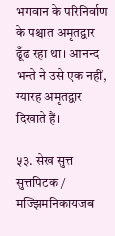भगवान के परिनिर्वाण के पश्चात अमृतद्वार ढूँढ रहा था। आनन्द भन्ते ने उसे एक नहीं, ग्यारह अमृतद्वार दिखाते हैं।

५३. सेख सुत्त
सुत्तपिटक / मज्झिमनिकायजब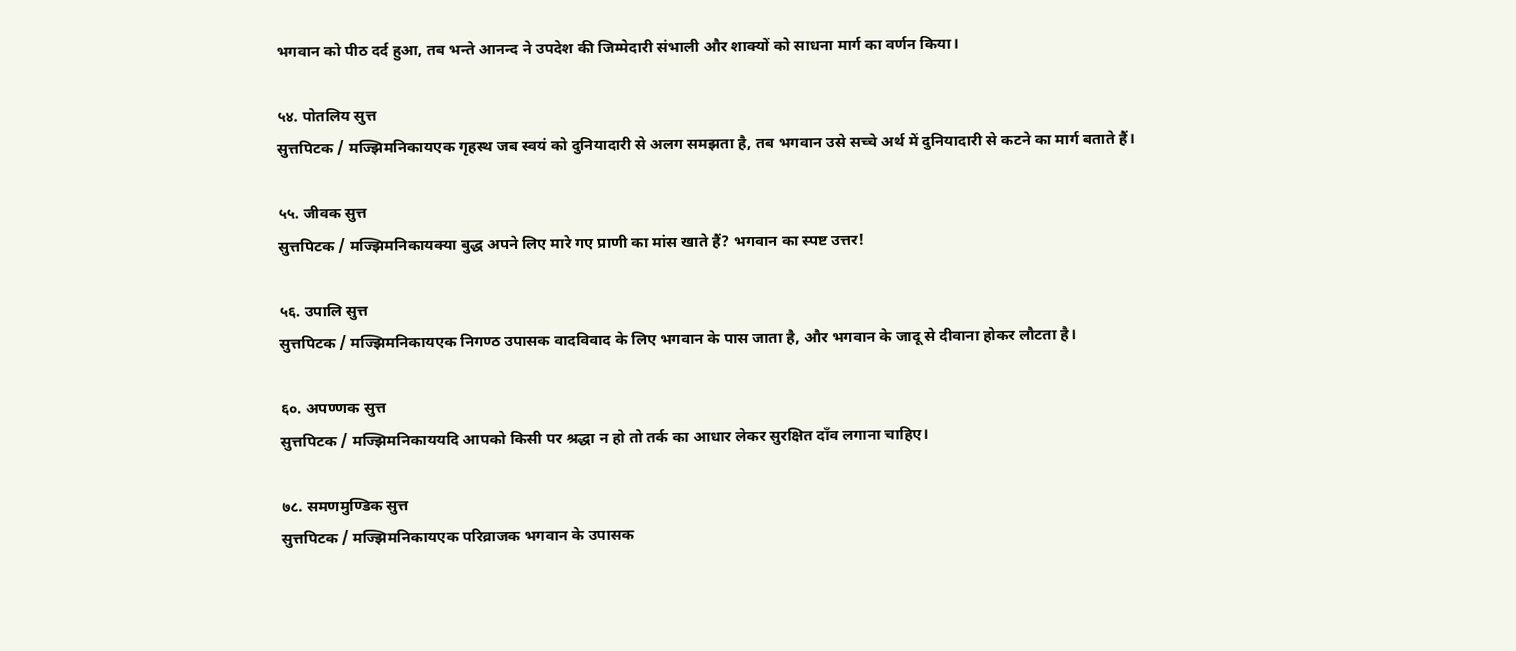भगवान को पीठ दर्द हुआ, तब भन्ते आनन्द ने उपदेश की जिम्मेदारी संभाली और शाक्यों को साधना मार्ग का वर्णन किया।

५४. पोतलिय सुत्त
सुत्तपिटक / मज्झिमनिकायएक गृहस्थ जब स्वयं को दुनियादारी से अलग समझता है, तब भगवान उसे सच्चे अर्थ में दुनियादारी से कटने का मार्ग बताते हैं।

५५. जीवक सुत्त
सुत्तपिटक / मज्झिमनिकायक्या बुद्ध अपने लिए मारे गए प्राणी का मांस खाते हैं? भगवान का स्पष्ट उत्तर!

५६. उपालि सुत्त
सुत्तपिटक / मज्झिमनिकायएक निगण्ठ उपासक वादविवाद के लिए भगवान के पास जाता है, और भगवान के जादू से दीवाना होकर लौटता है।

६०. अपण्णक सुत्त
सुत्तपिटक / मज्झिमनिकाययदि आपको किसी पर श्रद्धा न हो तो तर्क का आधार लेकर सुरक्षित दाँव लगाना चाहिए।

७८. समणमुण्डिक सुत्त
सुत्तपिटक / मज्झिमनिकायएक परिव्राजक भगवान के उपासक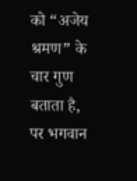को “अजेय श्रमण” के चार गुण बताता है, पर भगवान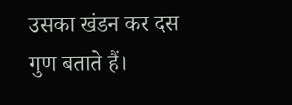उसका खंडन कर दस गुण बताते हैं।